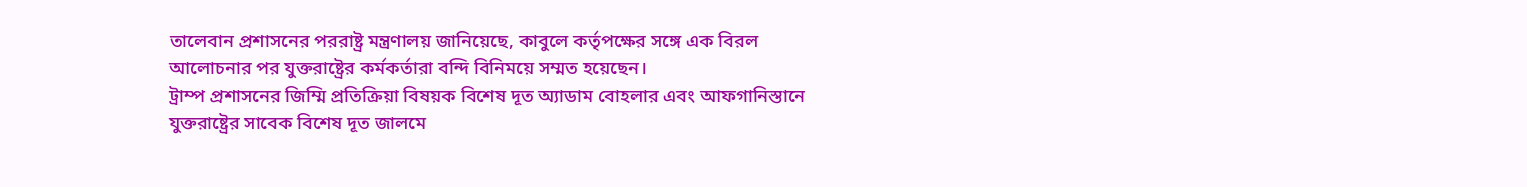তালেবান প্রশাসনের পররাষ্ট্র মন্ত্রণালয় জানিয়েছে, কাবুলে কর্তৃপক্ষের সঙ্গে এক বিরল আলোচনার পর যুক্তরাষ্ট্রের কর্মকর্তারা বন্দি বিনিময়ে সম্মত হয়েছেন।
ট্রাম্প প্রশাসনের জিম্মি প্রতিক্রিয়া বিষয়ক বিশেষ দূত অ্যাডাম বোহলার এবং আফগানিস্তানে যুক্তরাষ্ট্রের সাবেক বিশেষ দূত জালমে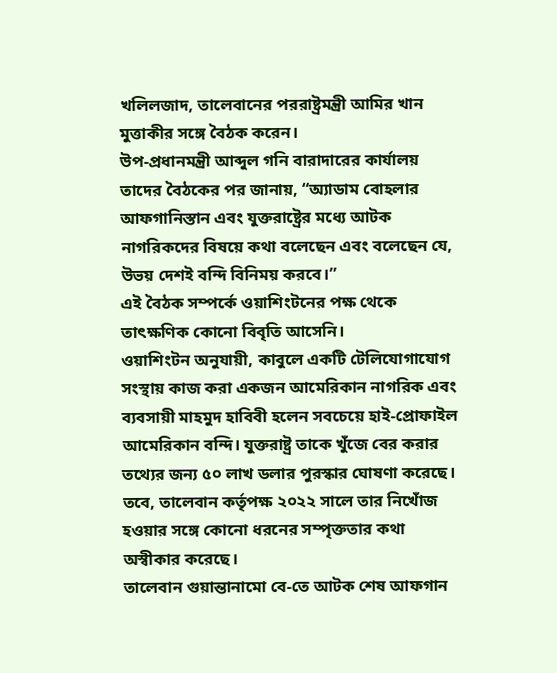খলিলজাদ, তালেবানের পররাষ্ট্রমন্ত্রী আমির খান মুত্তাকীর সঙ্গে বৈঠক করেন।
উপ-প্রধানমন্ত্রী আব্দুল গনি বারাদারের কার্যালয় তাদের বৈঠকের পর জানায়, “অ্যাডাম বোহলার আফগানিস্তান এবং যুক্তরাষ্ট্রের মধ্যে আটক নাগরিকদের বিষয়ে কথা বলেছেন এবং বলেছেন যে, উভয় দেশই বন্দি বিনিময় করবে।”
এই বৈঠক সম্পর্কে ওয়াশিংটনের পক্ষ থেকে তাৎক্ষণিক কোনো বিবৃতি আসেনি।
ওয়াশিংটন অনুযায়ী, কাবুলে একটি টেলিযোগাযোগ সংস্থায় কাজ করা একজন আমেরিকান নাগরিক এবং ব্যবসায়ী মাহমুদ হাবিবী হলেন সবচেয়ে হাই-প্রোফাইল আমেরিকান বন্দি। যুক্তরাষ্ট্র তাকে খুঁজে বের করার তথ্যের জন্য ৫০ লাখ ডলার পুরস্কার ঘোষণা করেছে। তবে, তালেবান কর্তৃপক্ষ ২০২২ সালে তার নিখোঁজ হওয়ার সঙ্গে কোনো ধরনের সম্পৃক্ততার কথা অস্বীকার করেছে।
তালেবান গুয়ান্তানামো বে-তে আটক শেষ আফগান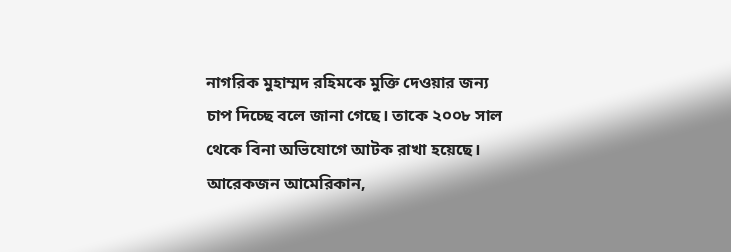নাগরিক মুহাম্মদ রহিমকে মুক্তি দেওয়ার জন্য চাপ দিচ্ছে বলে জানা গেছে। তাকে ২০০৮ সাল থেকে বিনা অভিযোগে আটক রাখা হয়েছে।
আরেকজন আমেরিকান,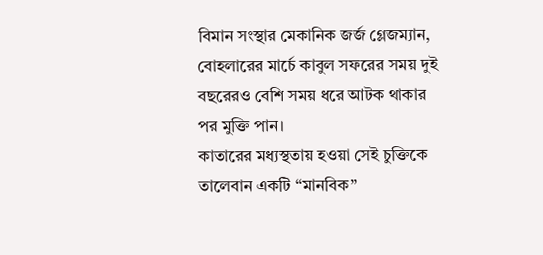বিমান সংস্থার মেকানিক জর্জ গ্লেজম্যান, বোহলারের মার্চে কাবুল সফরের সময় দুই বছরেরও বেশি সময় ধরে আটক থাকার পর মুক্তি পান।
কাতারের মধ্যস্থতায় হওয়া সেই চুক্তিকে তালেবান একটি “মানবিক”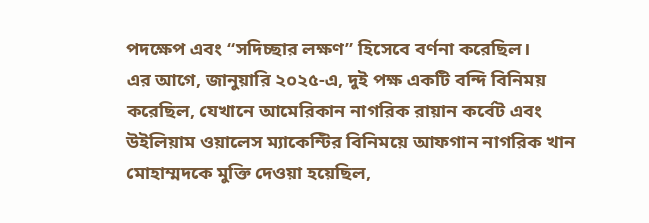পদক্ষেপ এবং “সদিচ্ছার লক্ষণ” হিসেবে বর্ণনা করেছিল।
এর আগে, জানুয়ারি ২০২৫-এ, দুই পক্ষ একটি বন্দি বিনিময় করেছিল, যেখানে আমেরিকান নাগরিক রায়ান কর্বেট এবং উইলিয়াম ওয়ালেস ম্যাকেন্টির বিনিময়ে আফগান নাগরিক খান মোহাম্মদকে মুক্তি দেওয়া হয়েছিল,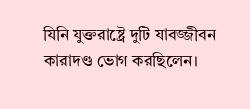যিনি যুক্তরাষ্ট্রে দুটি যাবজ্জীবন কারাদণ্ড ভোগ করছিলেন।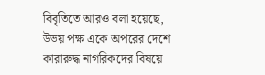বিবৃতিতে আরও বলা হয়েছে, উভয় পক্ষ একে অপরের দেশে কারারুদ্ধ নাগরিকদের বিষয়ে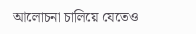আলোচনা চালিয়ে যেতেও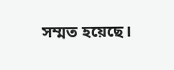সম্মত হয়েছে।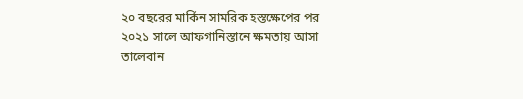২০ বছরের মার্কিন সামরিক হস্তক্ষেপের পর ২০২১ সালে আফগানিস্তানে ক্ষমতায় আসা তালেবান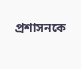প্রশাসনকে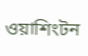ওয়াশিংটন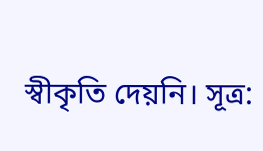স্বীকৃতি দেয়নি। সূত্র: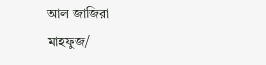আল জাজিরা
মাহফুজ/